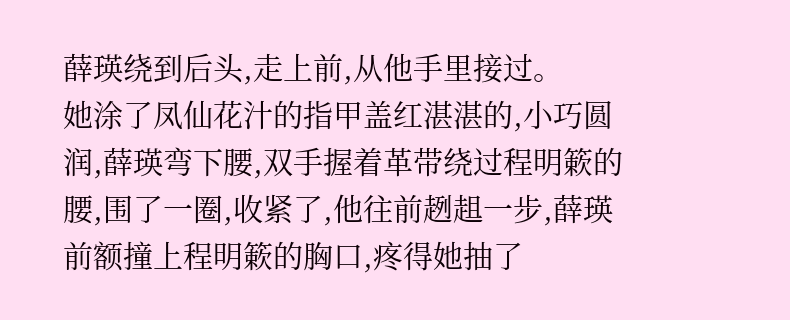薛瑛绕到后头,走上前,从他手里接过。
她涂了凤仙花汁的指甲盖红湛湛的,小巧圆润,薛瑛弯下腰,双手握着革带绕过程明簌的腰,围了一圈,收紧了,他往前趔趄一步,薛瑛前额撞上程明簌的胸口,疼得她抽了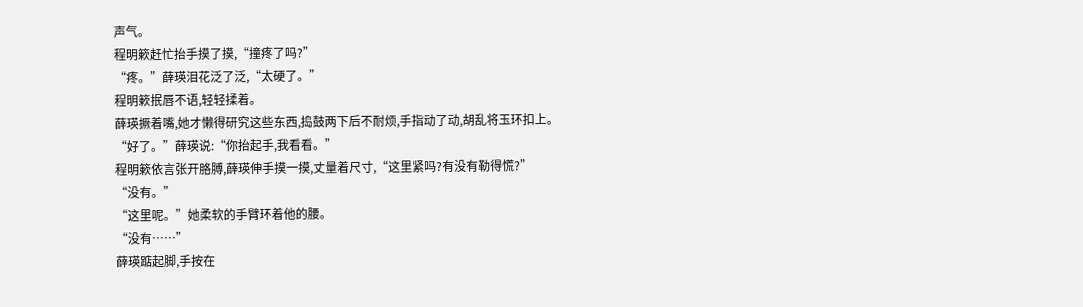声气。
程明簌赶忙抬手摸了摸,“撞疼了吗?”
“疼。”薛瑛泪花泛了泛,“太硬了。”
程明簌抿唇不语,轻轻揉着。
薛瑛撅着嘴,她才懒得研究这些东西,捣鼓两下后不耐烦,手指动了动,胡乱将玉环扣上。
“好了。”薛瑛说:“你抬起手,我看看。”
程明簌依言张开胳膊,薛瑛伸手摸一摸,丈量着尺寸,“这里紧吗?有没有勒得慌?”
“没有。”
“这里呢。”她柔软的手臂环着他的腰。
“没有……”
薛瑛踮起脚,手按在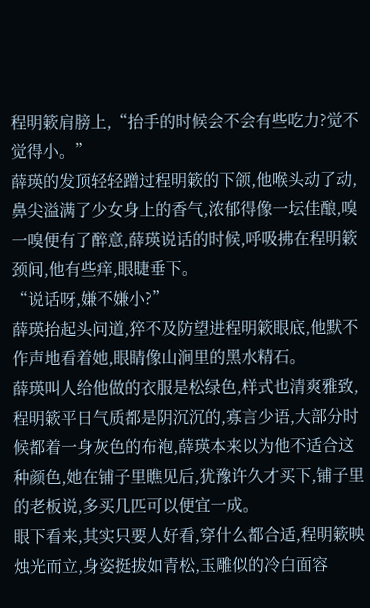程明簌肩膀上,“抬手的时候会不会有些吃力?觉不觉得小。”
薛瑛的发顶轻轻蹭过程明簌的下颌,他喉头动了动,鼻尖溢满了少女身上的香气,浓郁得像一坛佳酿,嗅一嗅便有了醉意,薛瑛说话的时候,呼吸拂在程明簌颈间,他有些痒,眼睫垂下。
“说话呀,嫌不嫌小?”
薛瑛抬起头问道,猝不及防望进程明簌眼底,他默不作声地看着她,眼睛像山涧里的黑水精石。
薛瑛叫人给他做的衣服是松绿色,样式也清爽雅致,程明簌平日气质都是阴沉沉的,寡言少语,大部分时候都着一身灰色的布袍,薛瑛本来以为他不适合这种颜色,她在铺子里瞧见后,犹豫许久才买下,铺子里的老板说,多买几匹可以便宜一成。
眼下看来,其实只要人好看,穿什么都合适,程明簌映烛光而立,身姿挺拔如青松,玉雕似的冷白面容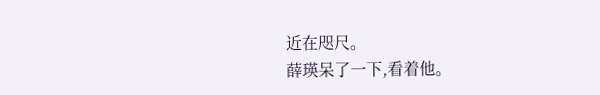近在咫尺。
薛瑛呆了一下,看着他。